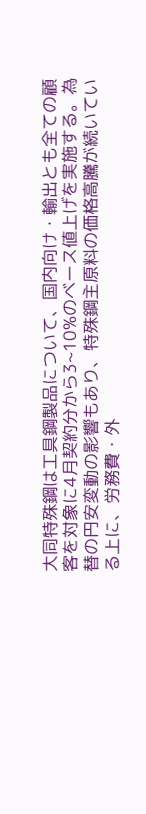大同特殊鋼は工具鋼製品について、国内向け・輸出とも全ての顧客を対象に4月契約分から3~10%のベース値上げを実施する。為替の円安変動の影響もあり、特殊鋼主原料の価格高騰が続いている上に、労務費・外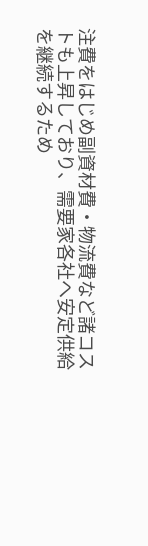注費をはじめ副資材費・物流費など諸コストも上昇しており、需要家各社へ安定供給を継続するため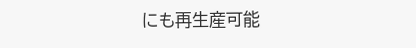にも再生産可能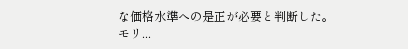な価格水準への是正が必要と判断した。 モリ...